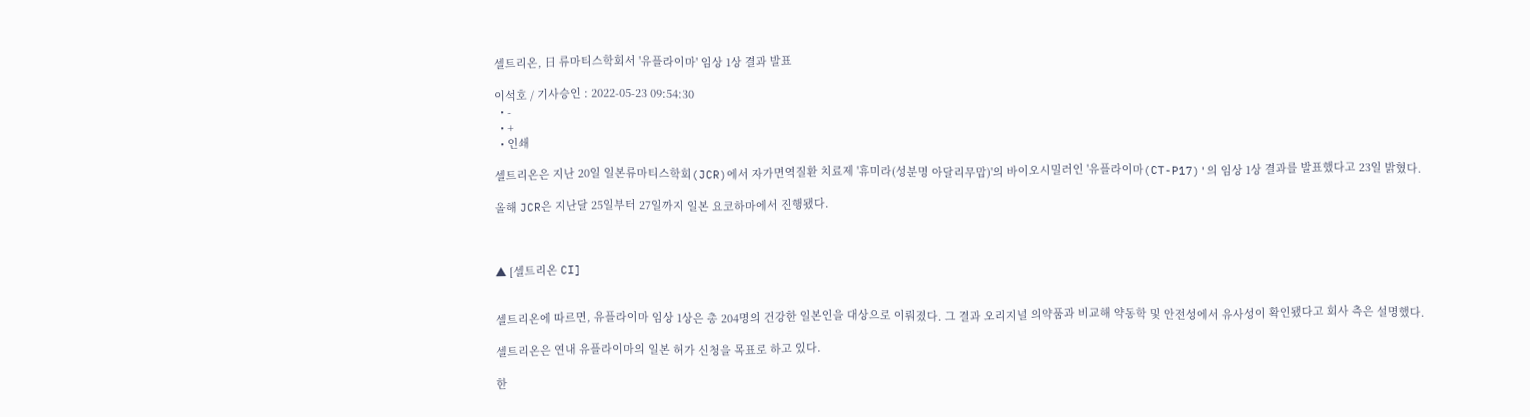셀트리온, 日 류마티스학회서 '유플라이마' 임상 1상 결과 발표

이석호 / 기사승인 : 2022-05-23 09:54:30
  • -
  • +
  • 인쇄

셀트리온은 지난 20일 일본류마티스학회(JCR)에서 자가면역질환 치료제 '휴미라(성분명 아달리무맙)'의 바이오시밀러인 '유플라이마(CT-P17)'의 임상 1상 결과를 발표했다고 23일 밝혔다.

올해 JCR은 지난달 25일부터 27일까지 일본 요코하마에서 진행됐다.



▲ [셀트리온 CI]


셀트리온에 따르면, 유플라이마 임상 1상은 총 204명의 건강한 일본인을 대상으로 이뤄졌다. 그 결과 오리지널 의약품과 비교해 약동학 및 안전성에서 유사성이 확인됐다고 회사 측은 설명했다.

셀트리온은 연내 유플라이마의 일본 허가 신청을 목표로 하고 있다.

한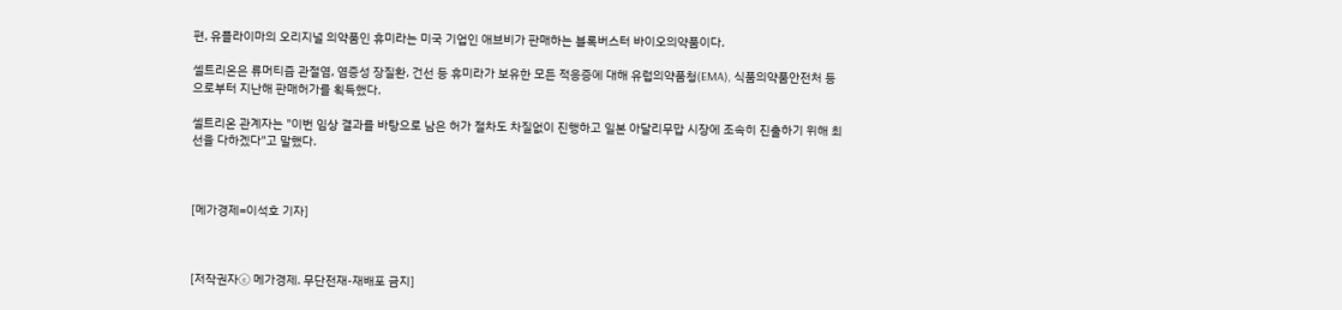편, 유플라이마의 오리지널 의약품인 휴미라는 미국 기업인 애브비가 판매하는 블록버스터 바이오의약품이다.

셀트리온은 류머티즘 관절염, 염증성 장질환, 건선 등 휴미라가 보유한 모든 적응증에 대해 유럽의약품청(EMA), 식품의약품안전처 등으로부터 지난해 판매허가를 획득했다.

셀트리온 관계자는 "이번 임상 결과를 바탕으로 남은 허가 절차도 차질없이 진행하고 일본 아달리무맙 시장에 조속히 진출하기 위해 최선을 다하겠다"고 말했다.



[메가경제=이석호 기자]



[저작권자ⓒ 메가경제. 무단전재-재배포 금지]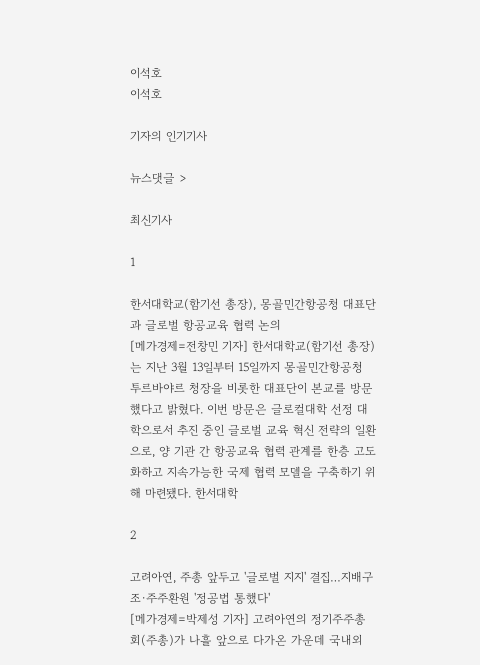이석호
이석호

기자의 인기기사

뉴스댓글 >

최신기사

1

한서대학교(함기선 총장), 몽골민간항공청 대표단과 글로벌 항공교육 협력 논의
[메가경제=전창민 기자] 한서대학교(함기선 총장)는 지난 3월 13일부터 15일까지 몽골민간항공청 투르바야르 청장을 비롯한 대표단이 본교를 방문했다고 밝혔다. 이번 방문은 글로컬대학 선정 대학으로서 추진 중인 글로벌 교육 혁신 전략의 일환으로, 양 기관 간 항공교육 협력 관계를 한층 고도화하고 지속가능한 국제 협력 모델을 구축하기 위해 마련됐다. 한서대학

2

고려아연, 주총 앞두고 '글로벌 지지' 결집…지배구조·주주환원 '정공법 통했다'
[메가경제=박제성 기자] 고려아연의 정기주주총회(주총)가 나흘 앞으로 다가온 가운데 국내외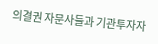의결권 자문사들과 기관투자자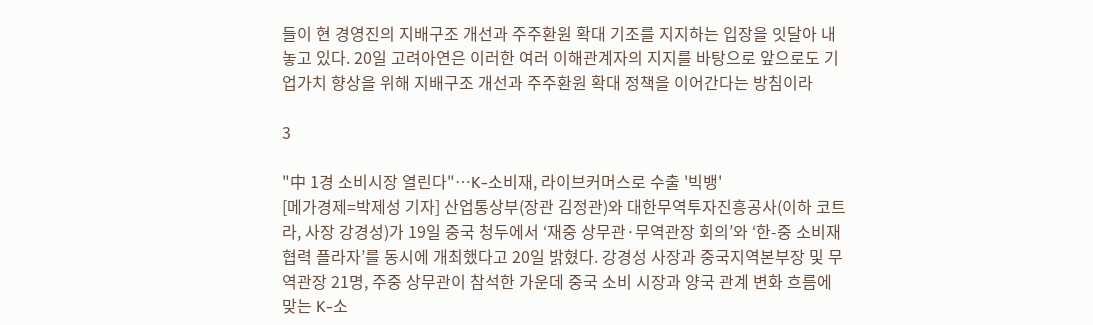들이 현 경영진의 지배구조 개선과 주주환원 확대 기조를 지지하는 입장을 잇달아 내놓고 있다. 20일 고려아연은 이러한 여러 이해관계자의 지지를 바탕으로 앞으로도 기업가치 향상을 위해 지배구조 개선과 주주환원 확대 정책을 이어간다는 방침이라

3

"中 1경 소비시장 열린다"…K-소비재, 라이브커머스로 수출 '빅뱅'
[메가경제=박제성 기자] 산업통상부(장관 김정관)와 대한무역투자진흥공사(이하 코트라, 사장 강경성)가 19일 중국 청두에서 ‘재중 상무관·무역관장 회의’와 ‘한-중 소비재 협력 플라자’를 동시에 개최했다고 20일 밝혔다. 강경성 사장과 중국지역본부장 및 무역관장 21명, 주중 상무관이 참석한 가운데 중국 소비 시장과 양국 관계 변화 흐름에 맞는 K-소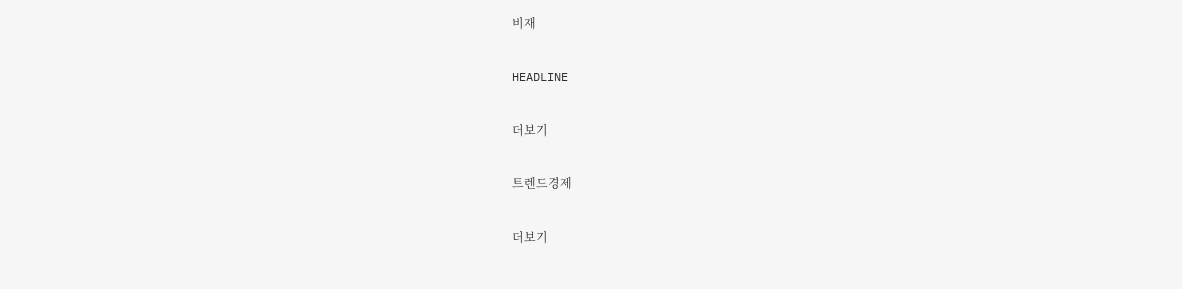비재

HEADLINE

더보기

트렌드경제

더보기